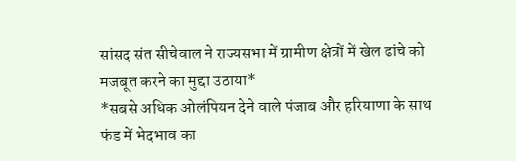सांसद संत सीचेवाल ने राज्यसभा में ग्रामीण क्षेत्रों में खेल ढांचे को मजबूत करने का मुद्दा उठाया*
*सबसे अधिक ओलंपियन देने वाले पंजाब और हरियाणा के साथ फंड में भेदभाव का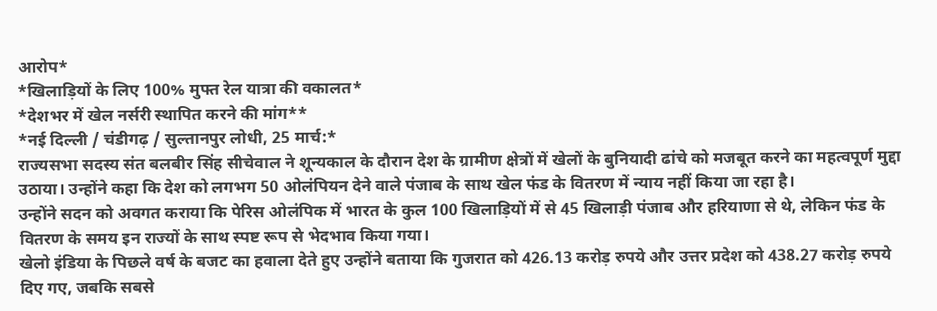आरोप*
*खिलाड़ियों के लिए 100% मुफ्त रेल यात्रा की वकालत*
*देशभर में खेल नर्सरी स्थापित करने की मांग**
*नई दिल्ली / चंडीगढ़ / सुल्तानपुर लोधी, 25 मार्च:*
राज्यसभा सदस्य संत बलबीर सिंह सीचेवाल ने शून्यकाल के दौरान देश के ग्रामीण क्षेत्रों में खेलों के बुनियादी ढांचे को मजबूत करने का महत्वपूर्ण मुद्दा उठाया। उन्होंने कहा कि देश को लगभग 50 ओलंपियन देने वाले पंजाब के साथ खेल फंड के वितरण में न्याय नहीं किया जा रहा है।
उन्होंने सदन को अवगत कराया कि पेरिस ओलंपिक में भारत के कुल 100 खिलाड़ियों में से 45 खिलाड़ी पंजाब और हरियाणा से थे, लेकिन फंड के वितरण के समय इन राज्यों के साथ स्पष्ट रूप से भेदभाव किया गया।
खेलो इंडिया के पिछले वर्ष के बजट का हवाला देते हुए उन्होंने बताया कि गुजरात को 426.13 करोड़ रुपये और उत्तर प्रदेश को 438.27 करोड़ रुपये दिए गए, जबकि सबसे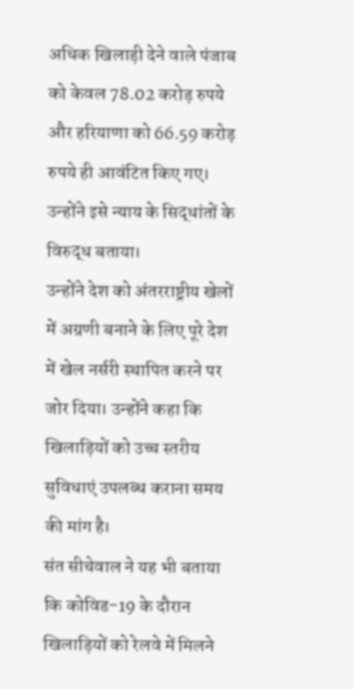अधिक खिलाड़ी देने वाले पंजाब को केवल 78.02 करोड़ रुपये और हरियाणा को 66.59 करोड़ रुपये ही आवंटित किए गए। उन्होंने इसे न्याय के सिद्धांतों के विरुद्ध बताया।
उन्होंने देश को अंतरराष्ट्रीय खेलों में अग्रणी बनाने के लिए पूरे देश में खेल नर्सरी स्थापित करने पर जोर दिया। उन्होंने कहा कि खिलाड़ियों को उच्च स्तरीय सुविधाएं उपलब्ध कराना समय की मांग है।
संत सीचेवाल ने यह भी बताया कि कोविड-19 के दौरान खिलाड़ियों को रेलवे में मिलने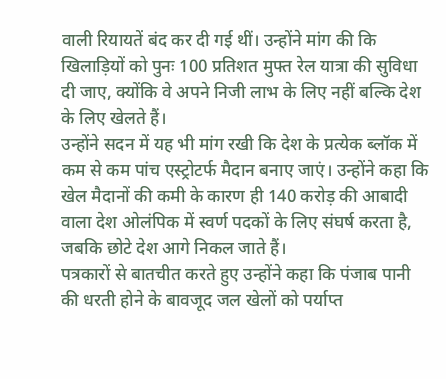वाली रियायतें बंद कर दी गई थीं। उन्होंने मांग की कि खिलाड़ियों को पुनः 100 प्रतिशत मुफ्त रेल यात्रा की सुविधा दी जाए, क्योंकि वे अपने निजी लाभ के लिए नहीं बल्कि देश के लिए खेलते हैं।
उन्होंने सदन में यह भी मांग रखी कि देश के प्रत्येक ब्लॉक में कम से कम पांच एस्ट्रोटर्फ मैदान बनाए जाएं। उन्होंने कहा कि खेल मैदानों की कमी के कारण ही 140 करोड़ की आबादी वाला देश ओलंपिक में स्वर्ण पदकों के लिए संघर्ष करता है, जबकि छोटे देश आगे निकल जाते हैं।
पत्रकारों से बातचीत करते हुए उन्होंने कहा कि पंजाब पानी की धरती होने के बावजूद जल खेलों को पर्याप्त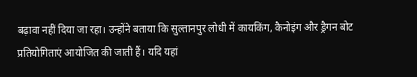बढ़ावा नहीं दिया जा रहा। उन्होंने बताया कि सुल्तानपुर लोधी में कायकिंग, कैनोइंग और ड्रैगन बोट प्रतियोगिताएं आयोजित की जाती हैं। यदि यहां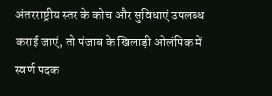अंतरराष्ट्रीय स्तर के कोच और सुविधाएं उपलब्ध कराई जाएं, तो पंजाब के खिलाड़ी ओलंपिक में स्वर्ण पदक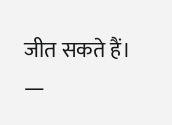जीत सकते हैं।
—